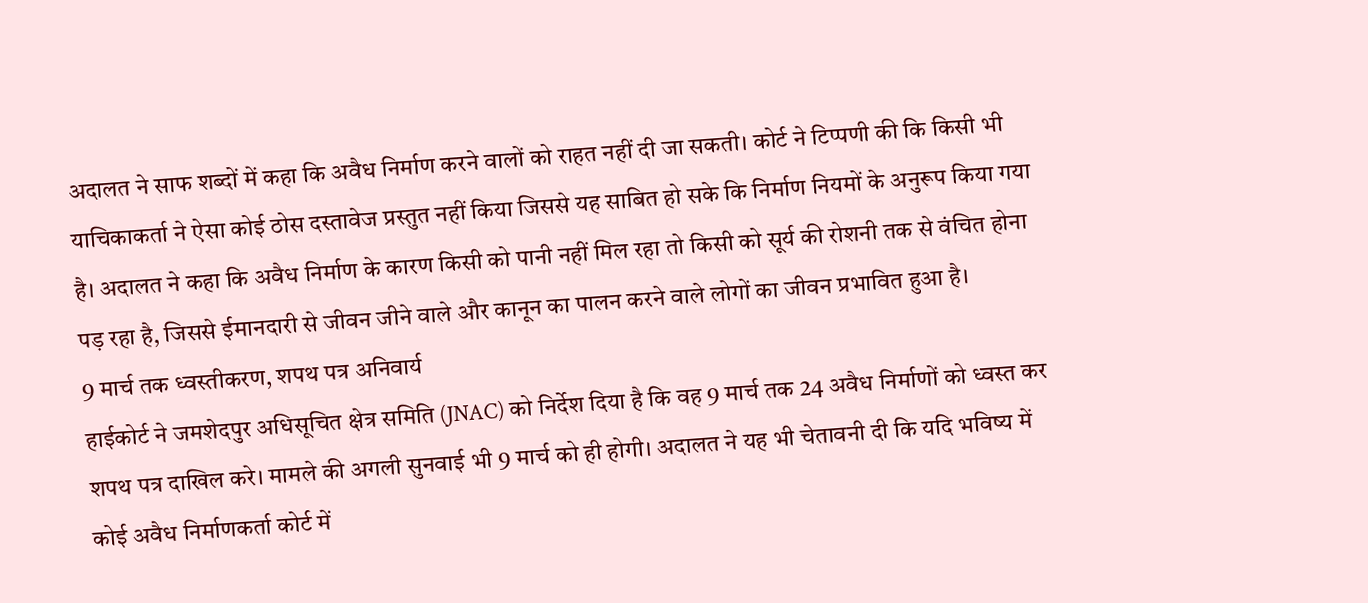अदालत ने साफ शब्दों में कहा कि अवैध निर्माण करने वालों को राहत नहीं दी जा सकती। कोर्ट ने टिप्पणी की कि किसी भी याचिकाकर्ता ने ऐसा कोई ठोस दस्तावेज प्रस्तुत नहीं किया जिससे यह साबित हो सके कि निर्माण नियमों के अनुरूप किया गया है। अदालत ने कहा कि अवैध निर्माण के कारण किसी को पानी नहीं मिल रहा तो किसी को सूर्य की रोशनी तक से वंचित होना पड़ रहा है, जिससे ईमानदारी से जीवन जीने वाले और कानून का पालन करने वाले लोगों का जीवन प्रभावित हुआ है।
9 मार्च तक ध्वस्तीकरण, शपथ पत्र अनिवार्य
हाईकोर्ट ने जमशेदपुर अधिसूचित क्षेत्र समिति (JNAC) को निर्देश दिया है कि वह 9 मार्च तक 24 अवैध निर्माणों को ध्वस्त कर शपथ पत्र दाखिल करे। मामले की अगली सुनवाई भी 9 मार्च को ही होगी। अदालत ने यह भी चेतावनी दी कि यदि भविष्य में कोई अवैध निर्माणकर्ता कोर्ट में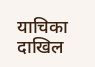याचिका दाखिल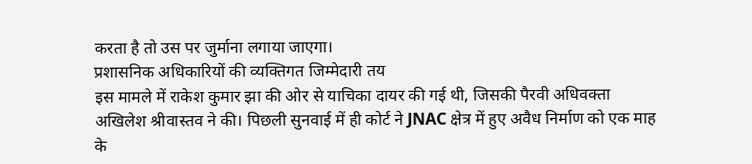करता है तो उस पर जुर्माना लगाया जाएगा।
प्रशासनिक अधिकारियों की व्यक्तिगत जिम्मेदारी तय
इस मामले में राकेश कुमार झा की ओर से याचिका दायर की गई थी, जिसकी पैरवी अधिवक्ता अखिलेश श्रीवास्तव ने की। पिछली सुनवाई में ही कोर्ट ने JNAC क्षेत्र में हुए अवैध निर्माण को एक माह के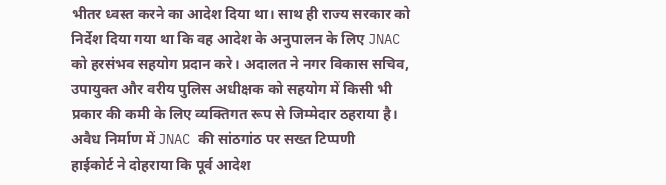भीतर ध्वस्त करने का आदेश दिया था। साथ ही राज्य सरकार को निर्देश दिया गया था कि वह आदेश के अनुपालन के लिए JNAC को हरसंभव सहयोग प्रदान करे। अदालत ने नगर विकास सचिव, उपायुक्त और वरीय पुलिस अधीक्षक को सहयोग में किसी भी प्रकार की कमी के लिए व्यक्तिगत रूप से जिम्मेदार ठहराया है।
अवैध निर्माण में JNAC की सांठगांठ पर सख्त टिप्पणी
हाईकोर्ट ने दोहराया कि पूर्व आदेश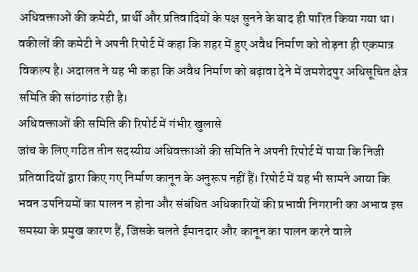अधिवक्ताओं की कमेटी, प्रार्थी और प्रतिवादियों के पक्ष सुनने के बाद ही पारित किया गया था। वकीलों की कमेटी ने अपनी रिपोर्ट में कहा कि शहर में हुए अवैध निर्माण को तोड़ना ही एकमात्र विकल्प है। अदालत ने यह भी कहा कि अवैध निर्माण को बढ़ावा देने में जमशेदपुर अधिसूचित क्षेत्र समिति की सांठगांठ रही है।
अधिवक्ताओं की समिति की रिपोर्ट में गंभीर खुलासे
जांच के लिए गठित तीन सदस्यीय अधिवक्ताओं की समिति ने अपनी रिपोर्ट में पाया कि निजी प्रतिवादियों द्वारा किए गए निर्माण कानून के अनुरूप नहीं हैं। रिपोर्ट में यह भी सामने आया कि भवन उपनियमों का पालन न होना और संबंधित अधिकारियों की प्रभावी निगरानी का अभाव इस समस्या के प्रमुख कारण हैं, जिसके चलते ईमानदार और कानून का पालन करने वाले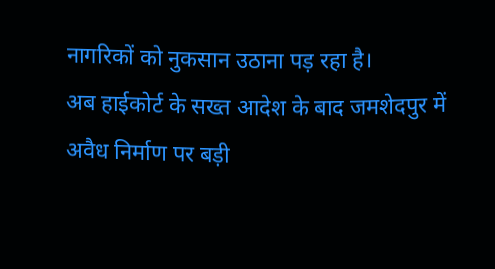नागरिकों को नुकसान उठाना पड़ रहा है।
अब हाईकोर्ट के सख्त आदेश के बाद जमशेदपुर में अवैध निर्माण पर बड़ी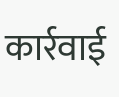कार्रवाई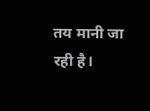तय मानी जा रही है।